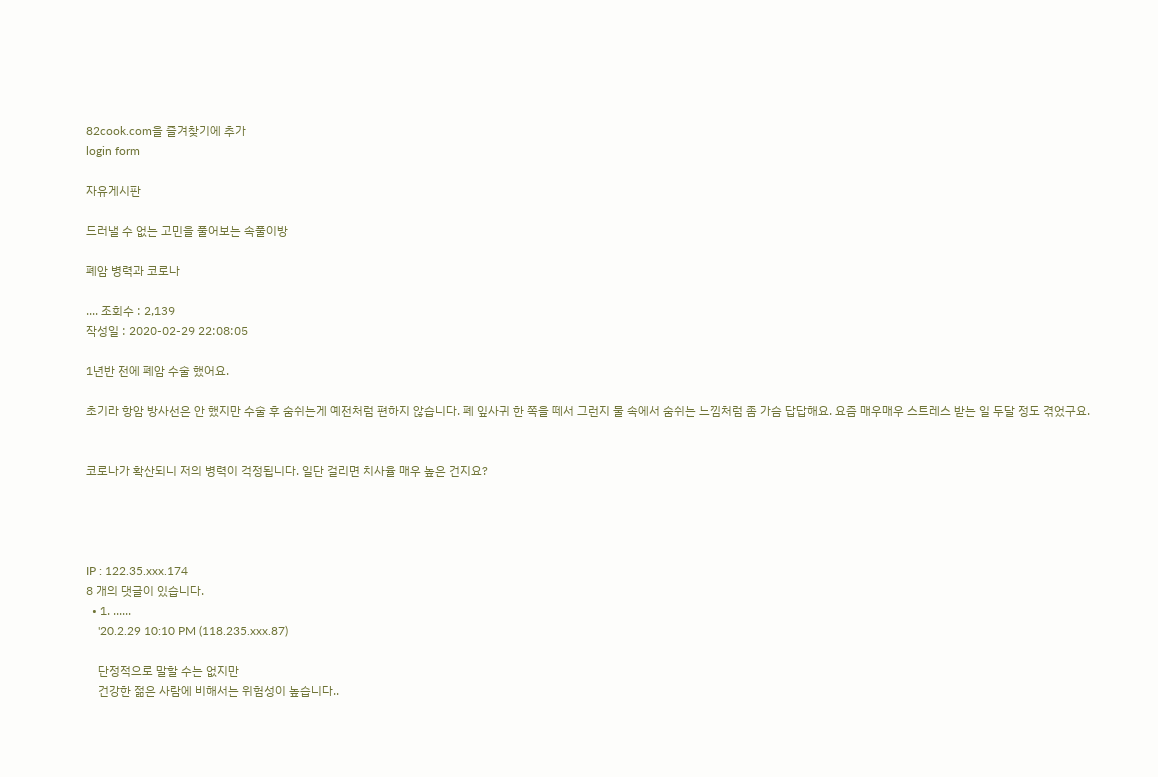82cook.com을 즐겨찾기에 추가
login form

자유게시판

드러낼 수 없는 고민을 풀어보는 속풀이방

폐암 병력과 코로나

.... 조회수 : 2,139
작성일 : 2020-02-29 22:08:05

1년반 전에 폐암 수술 했어요.

초기라 항암 방사선은 안 했지만 수술 후 숨쉬는게 예전처럼 편하지 않습니다. 폐 잎사귀 한 쪽을 떼서 그런지 물 속에서 숨쉬는 느낌처럼 좀 가슴 답답해요. 요즘 매우매우 스트레스 받는 일 두달 정도 겪었구요.


코로나가 확산되니 저의 병력이 걱정됩니다. 일단 걸리면 치사율 매우 높은 건지요?




IP : 122.35.xxx.174
8 개의 댓글이 있습니다.
  • 1. ......
    '20.2.29 10:10 PM (118.235.xxx.87)

    단정적으로 말할 수는 없지만
    건강한 젊은 사람에 비해서는 위험성이 높습니다..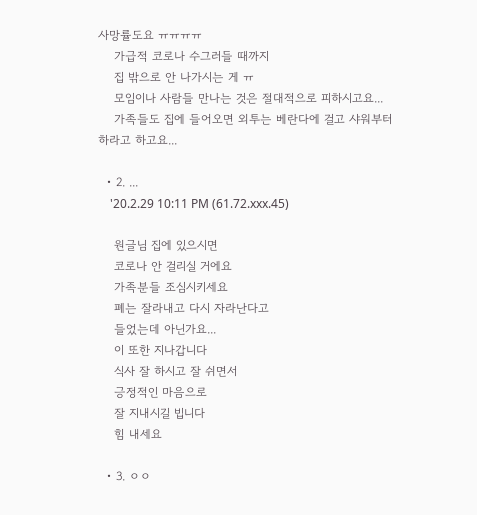사망률도요 ㅠㅠㅠㅠ
    가급적 코로나 수그러들 때까지
    집 밖으로 안 나가시는 게 ㅠ
    모임이나 사람들 만나는 것은 절대적으로 피하시고요...
    가족들도 집에 들어오면 외투는 베란다에 걸고 샤워부터 하라고 하고요...

  • 2. ...
    '20.2.29 10:11 PM (61.72.xxx.45)

    원글님 집에 있으시면
    코로나 안 걸리실 거에요
    가족분들 조심시키세요
    폐는 잘라내고 다시 자라난다고
    들었는데 아닌가요...
    이 또한 지나갑니다
    식사 잘 하시고 잘 쉬면서
    긍정적인 마음으로
    잘 지내시길 빕니다
    힘 내세요

  • 3. ㅇㅇ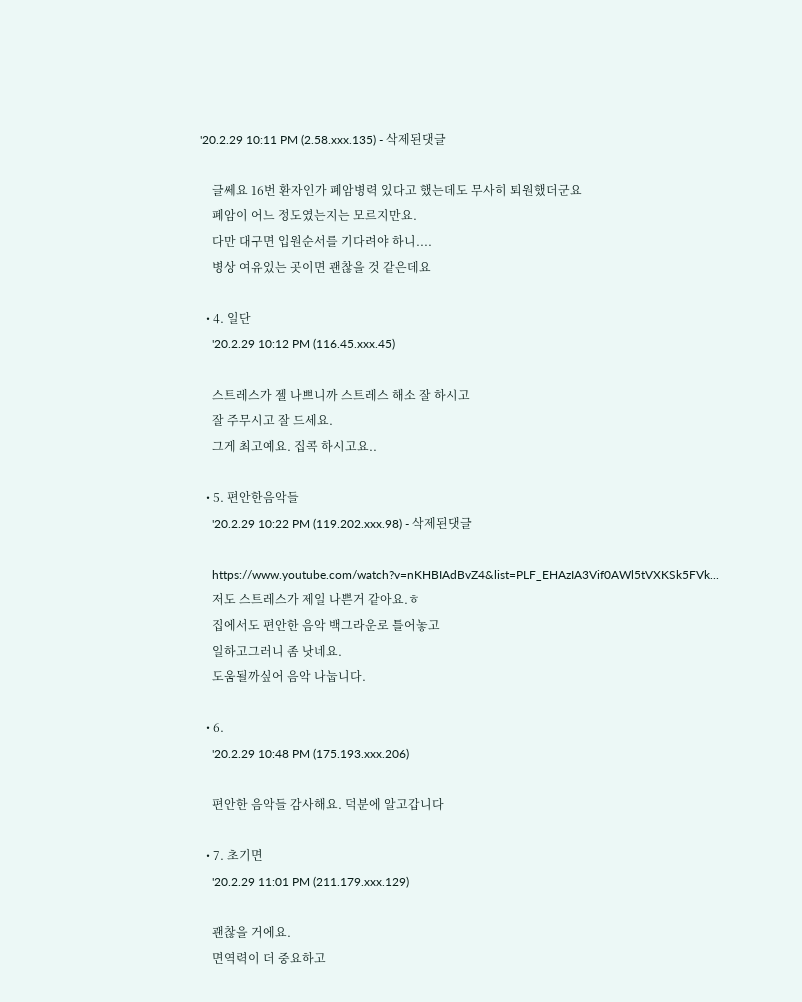'20.2.29 10:11 PM (2.58.xxx.135) - 삭제된댓글

    글쎄요 16번 환자인가 폐암병력 있다고 했는데도 무사히 퇴원했더군요
    폐암이 어느 정도였는지는 모르지만요.
    다만 대구면 입원순서를 기다려야 하니....
    병상 여유있는 곳이면 괜찮을 것 같은데요

  • 4. 일단
    '20.2.29 10:12 PM (116.45.xxx.45)

    스트레스가 젤 나쁘니까 스트레스 해소 잘 하시고
    잘 주무시고 잘 드세요.
    그게 최고예요. 집콕 하시고요..

  • 5. 편안한음악들
    '20.2.29 10:22 PM (119.202.xxx.98) - 삭제된댓글

    https://www.youtube.com/watch?v=nKHBIAdBvZ4&list=PLF_EHAzIA3Vif0AWl5tVXKSk5FVk...
    저도 스트레스가 제일 나쁜거 같아요.ㅎ
    집에서도 편안한 음악 백그라운로 틀어놓고
    일하고그러니 좀 낫네요.
    도움될까싶어 음악 나눕니다.

  • 6.
    '20.2.29 10:48 PM (175.193.xxx.206)

    편안한 음악들 감사해요. 덕분에 알고갑니다

  • 7. 초기면
    '20.2.29 11:01 PM (211.179.xxx.129)

    괜찮을 거에요.
    면역력이 더 중요하고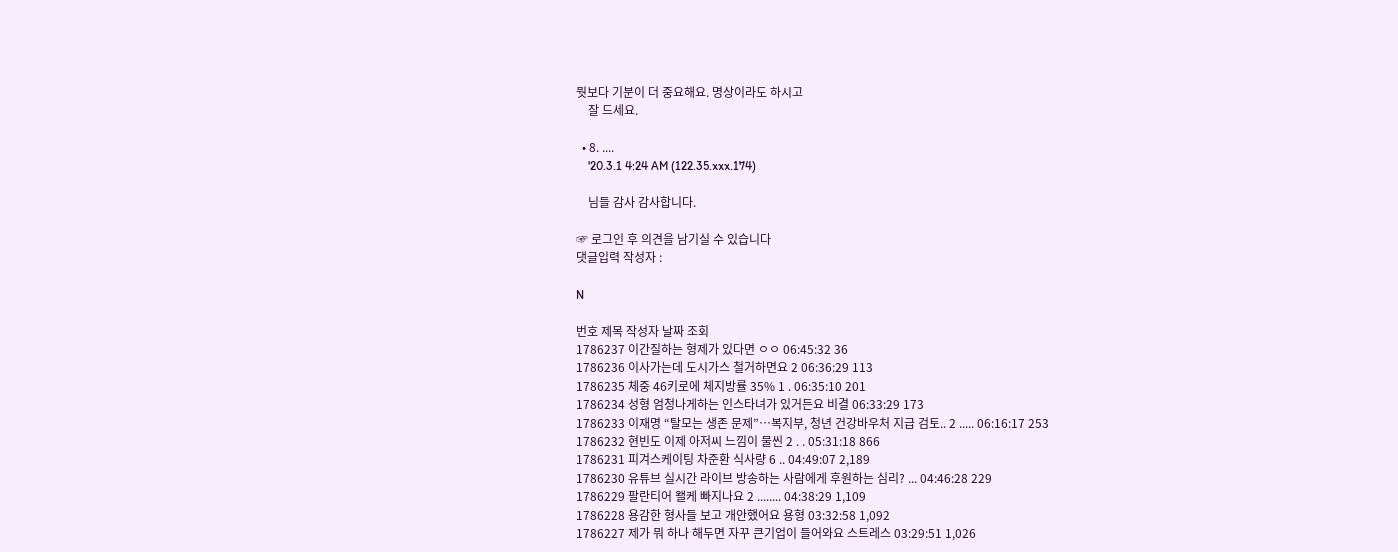뭣보다 기분이 더 중요해요. 명상이라도 하시고
    잘 드세요.

  • 8. ....
    '20.3.1 4:24 AM (122.35.xxx.174)

    님들 감사 감사합니다.

☞ 로그인 후 의견을 남기실 수 있습니다
댓글입력 작성자 :

N

번호 제목 작성자 날짜 조회
1786237 이간질하는 형제가 있다면 ㅇㅇ 06:45:32 36
1786236 이사가는데 도시가스 철거하면요 2 06:36:29 113
1786235 체중 46키로에 체지방률 35% 1 . 06:35:10 201
1786234 성형 엄청나게하는 인스타녀가 있거든요 비결 06:33:29 173
1786233 이재명 “탈모는 생존 문제”…복지부, 청년 건강바우처 지급 검토.. 2 ..... 06:16:17 253
1786232 현빈도 이제 아저씨 느낌이 물씬 2 . . 05:31:18 866
1786231 피겨스케이팅 차준환 식사량 6 .. 04:49:07 2,189
1786230 유튜브 실시간 라이브 방송하는 사람에게 후원하는 심리? ... 04:46:28 229
1786229 팔란티어 왤케 빠지나요 2 ........ 04:38:29 1,109
1786228 용감한 형사들 보고 개안했어요 용형 03:32:58 1,092
1786227 제가 뭐 하나 해두면 자꾸 큰기업이 들어와요 스트레스 03:29:51 1,026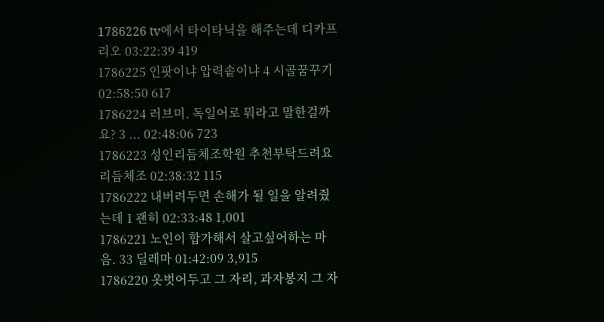1786226 tv에서 타이타닉을 해주는데 디카프리오 03:22:39 419
1786225 인팟이냐 압력솥이냐 4 시골꿈꾸기 02:58:50 617
1786224 러브미. 독일어로 뭐라고 말한걸까요? 3 ... 02:48:06 723
1786223 성인리듬체조학원 추천부탁드려요 리듬체조 02:38:32 115
1786222 내버려두면 손해가 될 일을 알려줬는데 1 괜히 02:33:48 1,001
1786221 노인이 합가해서 살고싶어하는 마음. 33 딜레마 01:42:09 3,915
1786220 옷벗어두고 그 자리, 과자봉지 그 자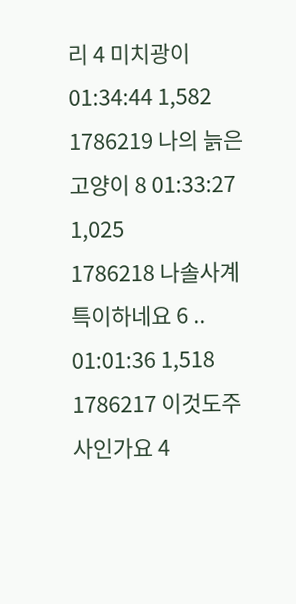리 4 미치광이 01:34:44 1,582
1786219 나의 늙은 고양이 8 01:33:27 1,025
1786218 나솔사계 특이하네요 6 .. 01:01:36 1,518
1786217 이것도주사인가요 4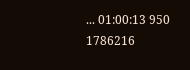... 01:00:13 950
1786216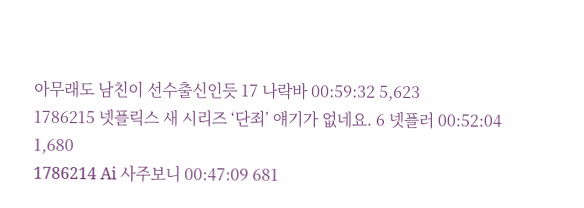아무래도 남친이 선수출신인듯 17 나락바 00:59:32 5,623
1786215 넷플릭스 새 시리즈 ‘단죄’ 얘기가 없네요. 6 넷플러 00:52:04 1,680
1786214 Ai 사주보니 00:47:09 681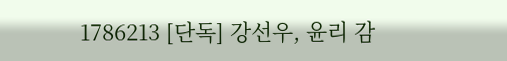1786213 [단독] 강선우, 윤리 감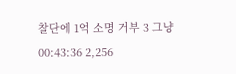찰단에 1억 소명 거부 3 그냥 00:43:36 2,256